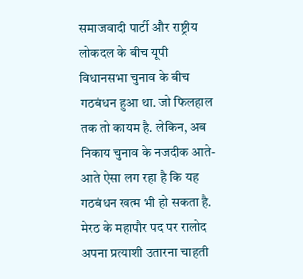समाजवादी पार्टी और राष्ट्रीय लोकदल के बीच यूपी विधानसभा चुनाव के बीच गठबंधन हुआ था. जो फिलहाल तक तो कायम है. लेकिन, अब निकाय चुनाव के नजदीक आते-आते ऐसा लग रहा है कि यह गठबंधन खत्म भी हो सकता है. मेरठ के महापौर पद पर रालोद अपना प्रत्याशी उतारना चाहती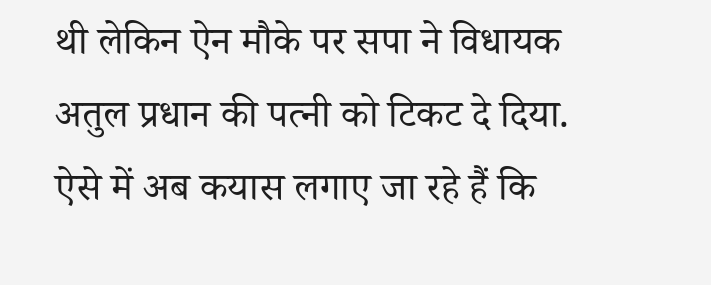थी लेकिन ऐन मौके पर सपा ने विधायक अतुल प्रधान की पत्नी को टिकट दे दिया. ऐसे में अब कयास लगाए जा रहे हैं कि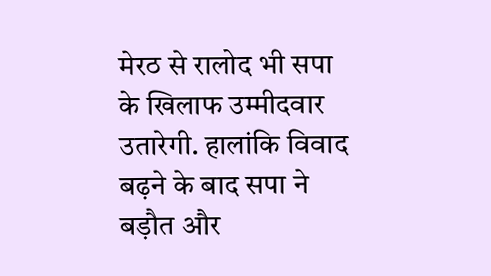मेरठ से रालोद भी सपा के खिलाफ उम्मीदवार उतारेगी. हालांकि विवाद बढ़ने के बाद सपा ने बड़ौत और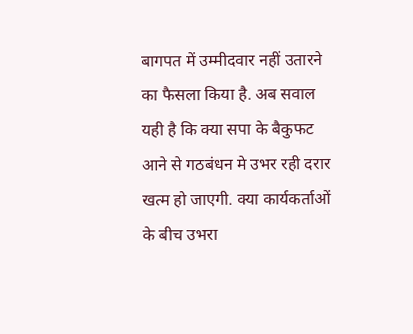बागपत में उम्मीदवार नहीं उतारने का फैसला किया है. अब सवाल यही है कि क्या सपा के बैकुफट आने से गठबंधन मे उभर रही दरार खत्म हो जाएगी. क्या कार्यकर्ताओं के बीच उभरा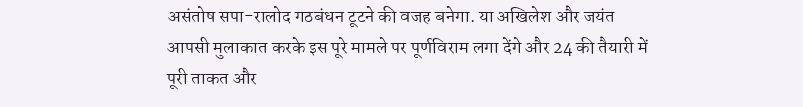असंतोष सपा-रालोद गठबंधन टूटने की वजह बनेगा. या अखिलेश और जयंत आपसी मुलाकात करके इस पूरे मामले पर पूर्णविराम लगा देंगे और 24 की तैयारी में पूरी ताकत और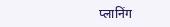प्लानिंग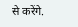से करेंगे.